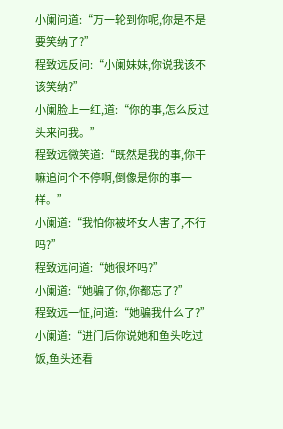小阑问道:“万一轮到你呢,你是不是要笑纳了?”
程致远反问:“小阑妹妹,你说我该不该笑纳?”
小阑脸上一红,道:“你的事,怎么反过头来问我。”
程致远微笑道:“既然是我的事,你干嘛追问个不停啊,倒像是你的事一样。”
小阑道:“我怕你被坏女人害了,不行吗?”
程致远问道:“她很坏吗?”
小阑道:“她骗了你,你都忘了?”
程致远一怔,问道:“她骗我什么了?”
小阑道:“进门后你说她和鱼头吃过饭,鱼头还看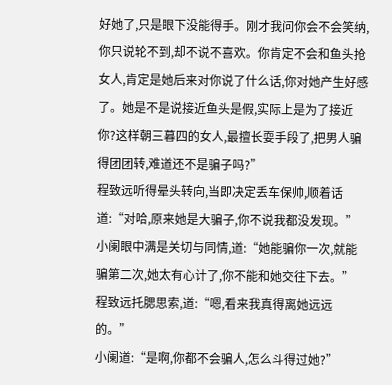好她了,只是眼下没能得手。刚才我问你会不会笑纳,你只说轮不到,却不说不喜欢。你肯定不会和鱼头抢女人,肯定是她后来对你说了什么话,你对她产生好感了。她是不是说接近鱼头是假,实际上是为了接近你?这样朝三暮四的女人,最擅长耍手段了,把男人骗得团团转,难道还不是骗子吗?”
程致远听得晕头转向,当即决定丢车保帅,顺着话道:“对哈,原来她是大骗子,你不说我都没发现。”
小阑眼中满是关切与同情,道:“她能骗你一次,就能骗第二次,她太有心计了,你不能和她交往下去。”
程致远托腮思索,道:“嗯,看来我真得离她远远的。”
小阑道:“是啊,你都不会骗人,怎么斗得过她?”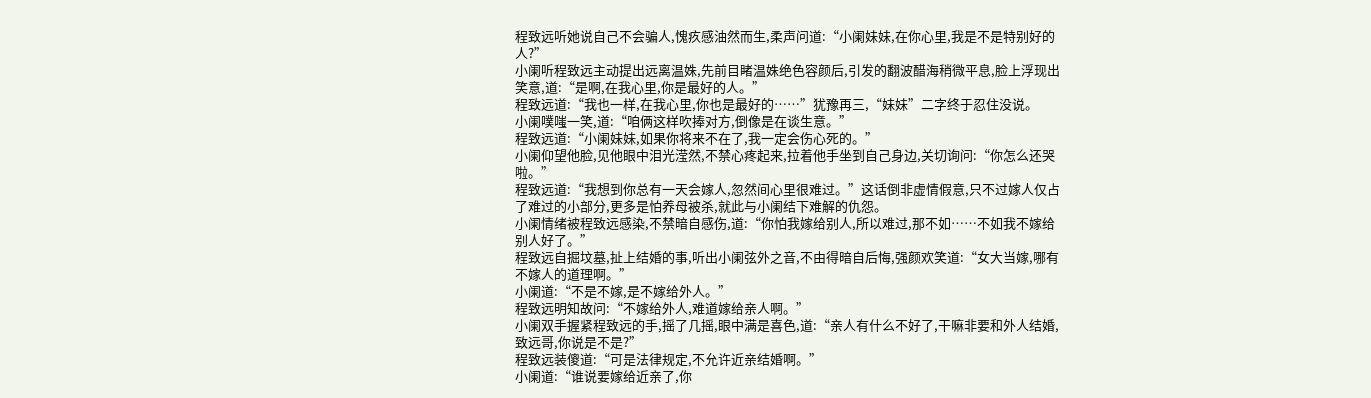程致远听她说自己不会骗人,愧疚感油然而生,柔声问道:“小阑妹妹,在你心里,我是不是特别好的人?”
小阑听程致远主动提出远离温姝,先前目睹温姝绝色容颜后,引发的翻波醋海稍微平息,脸上浮现出笑意,道:“是啊,在我心里,你是最好的人。”
程致远道:“我也一样,在我心里,你也是最好的……”犹豫再三,“妹妹”二字终于忍住没说。
小阑噗嗤一笑,道:“咱俩这样吹捧对方,倒像是在谈生意。”
程致远道:“小阑妹妹,如果你将来不在了,我一定会伤心死的。”
小阑仰望他脸,见他眼中泪光滢然,不禁心疼起来,拉着他手坐到自己身边,关切询问:“你怎么还哭啦。”
程致远道:“我想到你总有一天会嫁人,忽然间心里很难过。”这话倒非虚情假意,只不过嫁人仅占了难过的小部分,更多是怕养母被杀,就此与小阑结下难解的仇怨。
小阑情绪被程致远感染,不禁暗自感伤,道:“你怕我嫁给别人,所以难过,那不如……不如我不嫁给别人好了。”
程致远自掘坟墓,扯上结婚的事,听出小阑弦外之音,不由得暗自后悔,强颜欢笑道:“女大当嫁,哪有不嫁人的道理啊。”
小阑道:“不是不嫁,是不嫁给外人。”
程致远明知故问:“不嫁给外人,难道嫁给亲人啊。”
小阑双手握紧程致远的手,摇了几摇,眼中满是喜色,道:“亲人有什么不好了,干嘛非要和外人结婚,致远哥,你说是不是?”
程致远装傻道:“可是法律规定,不允许近亲结婚啊。”
小阑道:“谁说要嫁给近亲了,你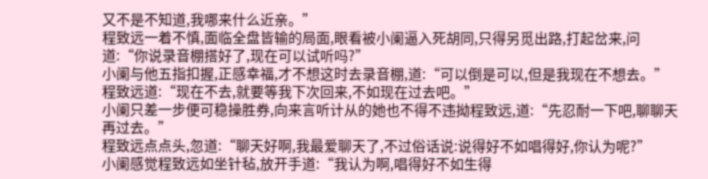又不是不知道,我哪来什么近亲。”
程致远一着不慎,面临全盘皆输的局面,眼看被小阑逼入死胡同,只得另觅出路,打起岔来,问道:“你说录音棚搭好了,现在可以试听吗?”
小阑与他五指扣握,正感幸福,才不想这时去录音棚,道:“可以倒是可以,但是我现在不想去。”
程致远道:“现在不去,就要等我下次回来,不如现在过去吧。”
小阑只差一步便可稳操胜券,向来言听计从的她也不得不违拗程致远,道:“先忍耐一下吧,聊聊天再过去。”
程致远点点头,忽道:“聊天好啊,我最爱聊天了,不过俗话说:说得好不如唱得好,你认为呢?”
小阑感觉程致远如坐针毡,放开手道:“我认为啊,唱得好不如生得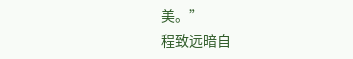美。”
程致远暗自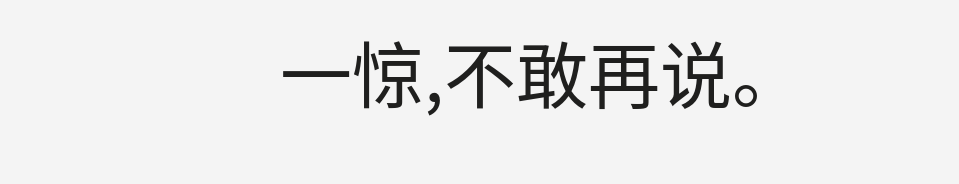一惊,不敢再说。